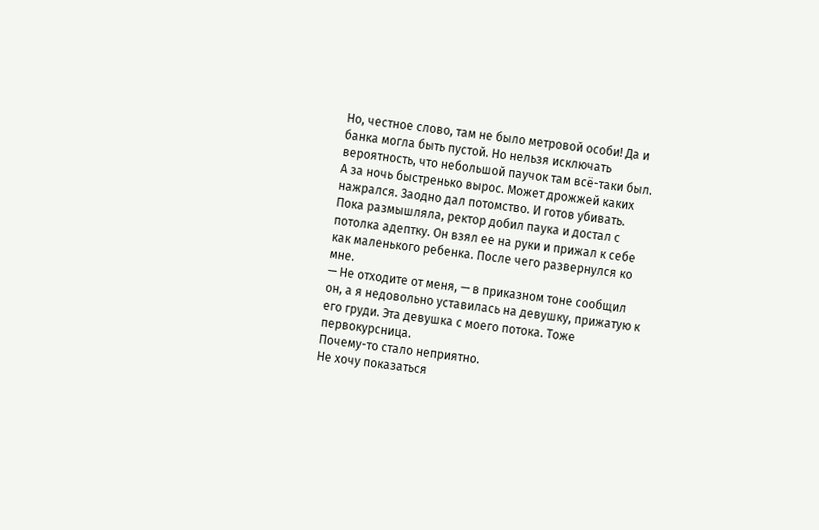Но, честное слово, там не было метровой особи! Да и банка могла быть пустой. Но нельзя исключать вероятность, что небольшой паучок там всё-таки был. А за ночь быстренько вырос. Может дрожжей каких нажрался. Заодно дал потомство. И готов убивать.
Пока размышляла, ректор добил паука и достал с потолка адептку. Он взял ее на руки и прижал к себе как маленького ребенка. После чего развернулся ко мне.
— Не отходите от меня, — в приказном тоне сообщил он, а я недовольно уставилась на девушку, прижатую к его груди. Эта девушка с моего потока. Тоже первокурсница.
Почему-то стало неприятно.
Не хочу показаться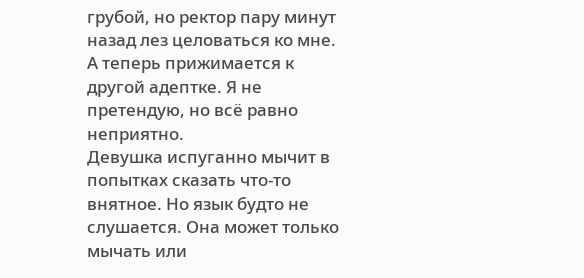грубой, но ректор пару минут назад лез целоваться ко мне. А теперь прижимается к другой адептке. Я не претендую, но всё равно неприятно.
Девушка испуганно мычит в попытках сказать что-то внятное. Но язык будто не слушается. Она может только мычать или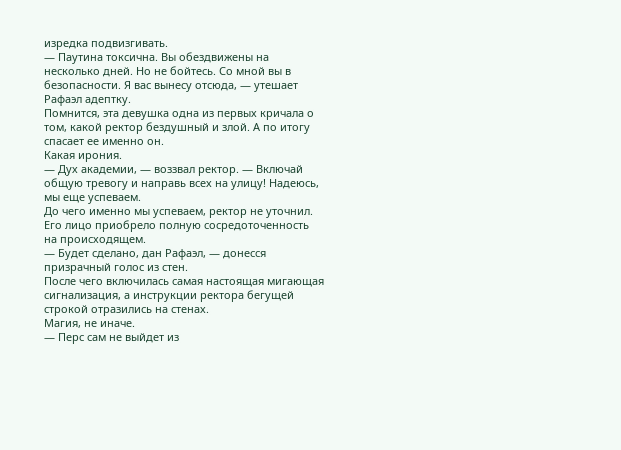изредка подвизгивать.
— Паутина токсична. Вы обездвижены на несколько дней. Но не бойтесь. Со мной вы в безопасности. Я вас вынесу отсюда, — утешает Рафаэл адептку.
Помнится, эта девушка одна из первых кричала о том, какой ректор бездушный и злой. А по итогу спасает ее именно он.
Какая ирония.
— Дух академии, — воззвал ректор. — Включай общую тревогу и направь всех на улицу! Надеюсь, мы еще успеваем.
До чего именно мы успеваем, ректор не уточнил. Его лицо приобрело полную сосредоточенность на происходящем.
— Будет сделано, дан Рафаэл, — донесся призрачный голос из стен.
После чего включилась самая настоящая мигающая сигнализация, а инструкции ректора бегущей строкой отразились на стенах.
Магия, не иначе.
— Перс сам не выйдет из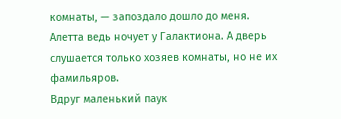комнаты, — запоздало дошло до меня.
Алетта ведь ночует у Галактиона. А дверь слушается только хозяев комнаты, но не их фамильяров.
Вдруг маленький паук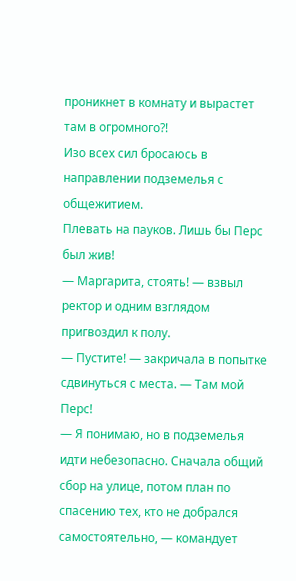проникнет в комнату и вырастет там в огромного⁈
Изо всех сил бросаюсь в направлении подземелья с общежитием.
Плевать на пауков. Лишь бы Перс был жив!
— Маргарита, стоять! — взвыл ректор и одним взглядом пригвоздил к полу.
— Пустите! — закричала в попытке сдвинуться с места. — Там мой Перс!
— Я понимаю, но в подземелья идти небезопасно. Сначала общий сбор на улице, потом план по спасению тех, кто не добрался самостоятельно, — командует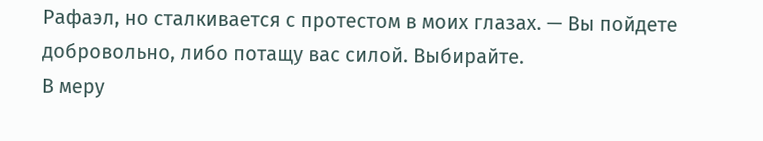Рафаэл, но сталкивается с протестом в моих глазах. — Вы пойдете добровольно, либо потащу вас силой. Выбирайте.
В меру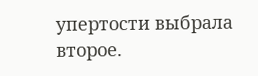упертости выбрала второе.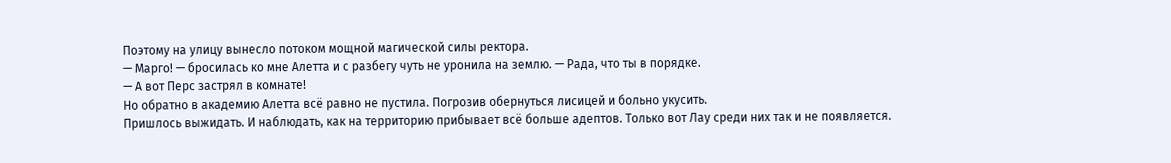Поэтому на улицу вынесло потоком мощной магической силы ректора.
— Марго! — бросилась ко мне Алетта и с разбегу чуть не уронила на землю. — Рада, что ты в порядке.
— А вот Перс застрял в комнате!
Но обратно в академию Алетта всё равно не пустила. Погрозив обернуться лисицей и больно укусить.
Пришлось выжидать. И наблюдать, как на территорию прибывает всё больше адептов. Только вот Лау среди них так и не появляется.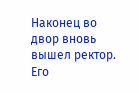Наконец во двор вновь вышел ректор. Его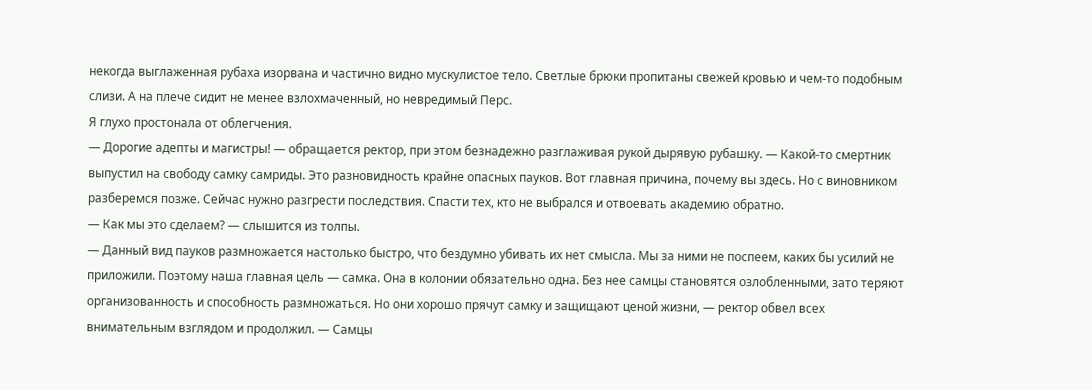некогда выглаженная рубаха изорвана и частично видно мускулистое тело. Светлые брюки пропитаны свежей кровью и чем-то подобным слизи. А на плече сидит не менее взлохмаченный, но невредимый Перс.
Я глухо простонала от облегчения.
— Дорогие адепты и магистры! — обращается ректор, при этом безнадежно разглаживая рукой дырявую рубашку. — Какой-то смертник выпустил на свободу самку самриды. Это разновидность крайне опасных пауков. Вот главная причина, почему вы здесь. Но с виновником разберемся позже. Сейчас нужно разгрести последствия. Спасти тех, кто не выбрался и отвоевать академию обратно.
— Как мы это сделаем? — слышится из толпы.
— Данный вид пауков размножается настолько быстро, что бездумно убивать их нет смысла. Мы за ними не поспеем, каких бы усилий не приложили. Поэтому наша главная цель — самка. Она в колонии обязательно одна. Без нее самцы становятся озлобленными, зато теряют организованность и способность размножаться. Но они хорошо прячут самку и защищают ценой жизни, — ректор обвел всех внимательным взглядом и продолжил. — Самцы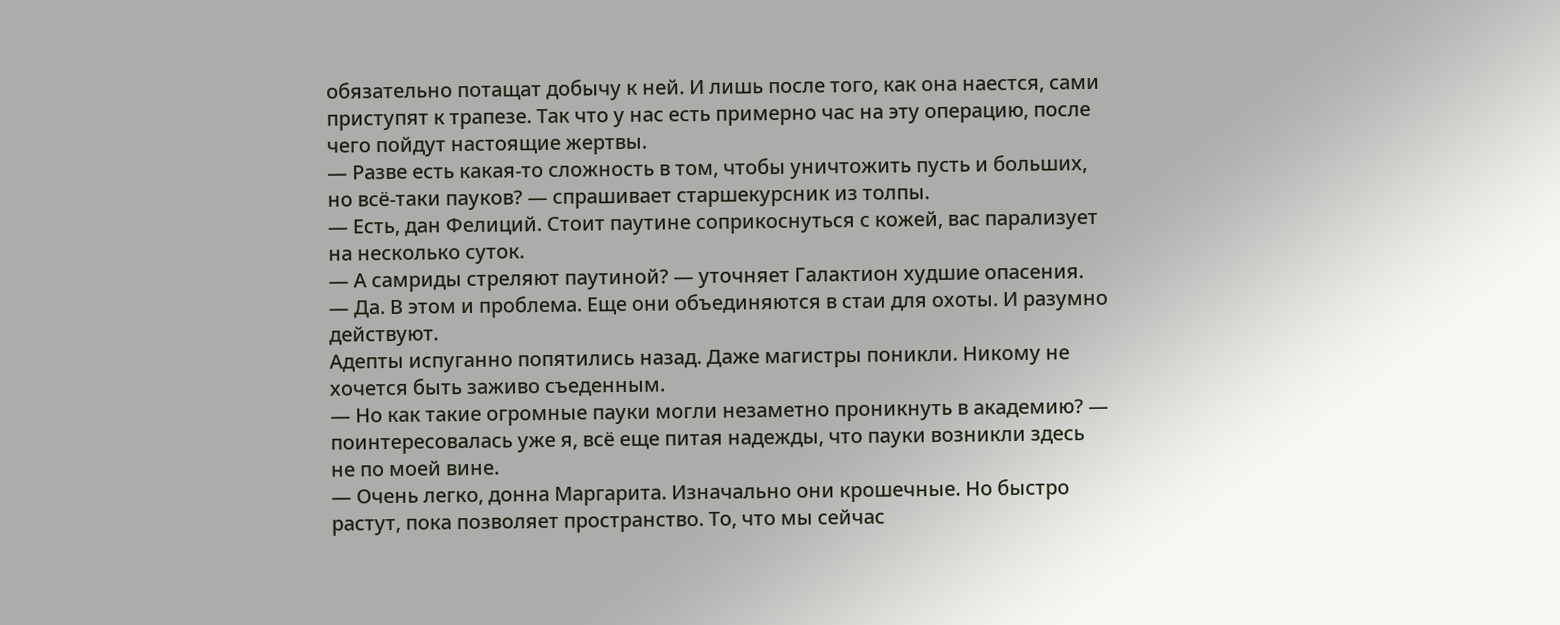обязательно потащат добычу к ней. И лишь после того, как она наестся, сами приступят к трапезе. Так что у нас есть примерно час на эту операцию, после чего пойдут настоящие жертвы.
— Разве есть какая-то сложность в том, чтобы уничтожить пусть и больших, но всё-таки пауков? — спрашивает старшекурсник из толпы.
— Есть, дан Фелиций. Стоит паутине соприкоснуться с кожей, вас парализует на несколько суток.
— А самриды стреляют паутиной? — уточняет Галактион худшие опасения.
— Да. В этом и проблема. Еще они объединяются в стаи для охоты. И разумно действуют.
Адепты испуганно попятились назад. Даже магистры поникли. Никому не хочется быть заживо съеденным.
— Но как такие огромные пауки могли незаметно проникнуть в академию? — поинтересовалась уже я, всё еще питая надежды, что пауки возникли здесь не по моей вине.
— Очень легко, донна Маргарита. Изначально они крошечные. Но быстро растут, пока позволяет пространство. То, что мы сейчас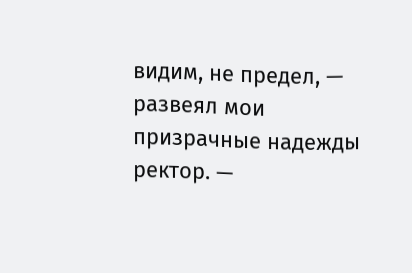видим, не предел, — развеял мои призрачные надежды ректор. —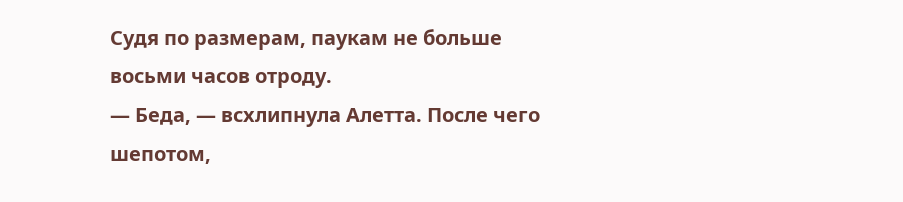Судя по размерам, паукам не больше восьми часов отроду.
— Беда, — всхлипнула Алетта. После чего шепотом,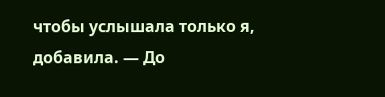чтобы услышала только я, добавила. — До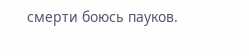смерти боюсь пауков.